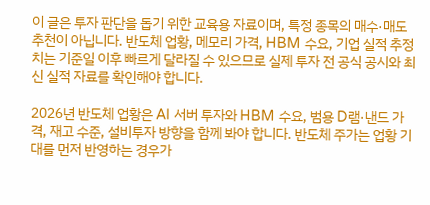이 글은 투자 판단을 돕기 위한 교육용 자료이며, 특정 종목의 매수·매도 추천이 아닙니다. 반도체 업황, 메모리 가격, HBM 수요, 기업 실적 추정치는 기준일 이후 빠르게 달라질 수 있으므로 실제 투자 전 공식 공시와 최신 실적 자료를 확인해야 합니다.

2026년 반도체 업황은 AI 서버 투자와 HBM 수요, 범용 D램·낸드 가격, 재고 수준, 설비투자 방향을 함께 봐야 합니다. 반도체 주가는 업황 기대를 먼저 반영하는 경우가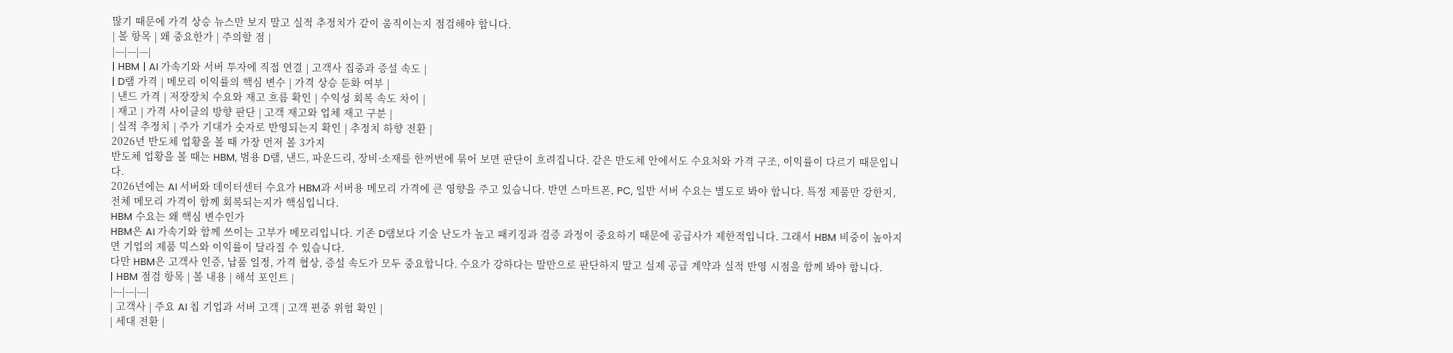많기 때문에 가격 상승 뉴스만 보지 말고 실적 추정치가 같이 움직이는지 점검해야 합니다.
| 볼 항목 | 왜 중요한가 | 주의할 점 |
|---|---|---|
| HBM | AI 가속기와 서버 투자에 직접 연결 | 고객사 집중과 증설 속도 |
| D램 가격 | 메모리 이익률의 핵심 변수 | 가격 상승 둔화 여부 |
| 낸드 가격 | 저장장치 수요와 재고 흐름 확인 | 수익성 회복 속도 차이 |
| 재고 | 가격 사이클의 방향 판단 | 고객 재고와 업체 재고 구분 |
| 실적 추정치 | 주가 기대가 숫자로 반영되는지 확인 | 추정치 하향 전환 |
2026년 반도체 업황을 볼 때 가장 먼저 볼 3가지
반도체 업황을 볼 때는 HBM, 범용 D램, 낸드, 파운드리, 장비·소재를 한꺼번에 묶어 보면 판단이 흐려집니다. 같은 반도체 안에서도 수요처와 가격 구조, 이익률이 다르기 때문입니다.
2026년에는 AI 서버와 데이터센터 수요가 HBM과 서버용 메모리 가격에 큰 영향을 주고 있습니다. 반면 스마트폰, PC, 일반 서버 수요는 별도로 봐야 합니다. 특정 제품만 강한지, 전체 메모리 가격이 함께 회복되는지가 핵심입니다.
HBM 수요는 왜 핵심 변수인가
HBM은 AI 가속기와 함께 쓰이는 고부가 메모리입니다. 기존 D램보다 기술 난도가 높고 패키징과 검증 과정이 중요하기 때문에 공급사가 제한적입니다. 그래서 HBM 비중이 높아지면 기업의 제품 믹스와 이익률이 달라질 수 있습니다.
다만 HBM은 고객사 인증, 납품 일정, 가격 협상, 증설 속도가 모두 중요합니다. 수요가 강하다는 말만으로 판단하지 말고 실제 공급 계약과 실적 반영 시점을 함께 봐야 합니다.
| HBM 점검 항목 | 볼 내용 | 해석 포인트 |
|---|---|---|
| 고객사 | 주요 AI 칩 기업과 서버 고객 | 고객 편중 위험 확인 |
| 세대 전환 |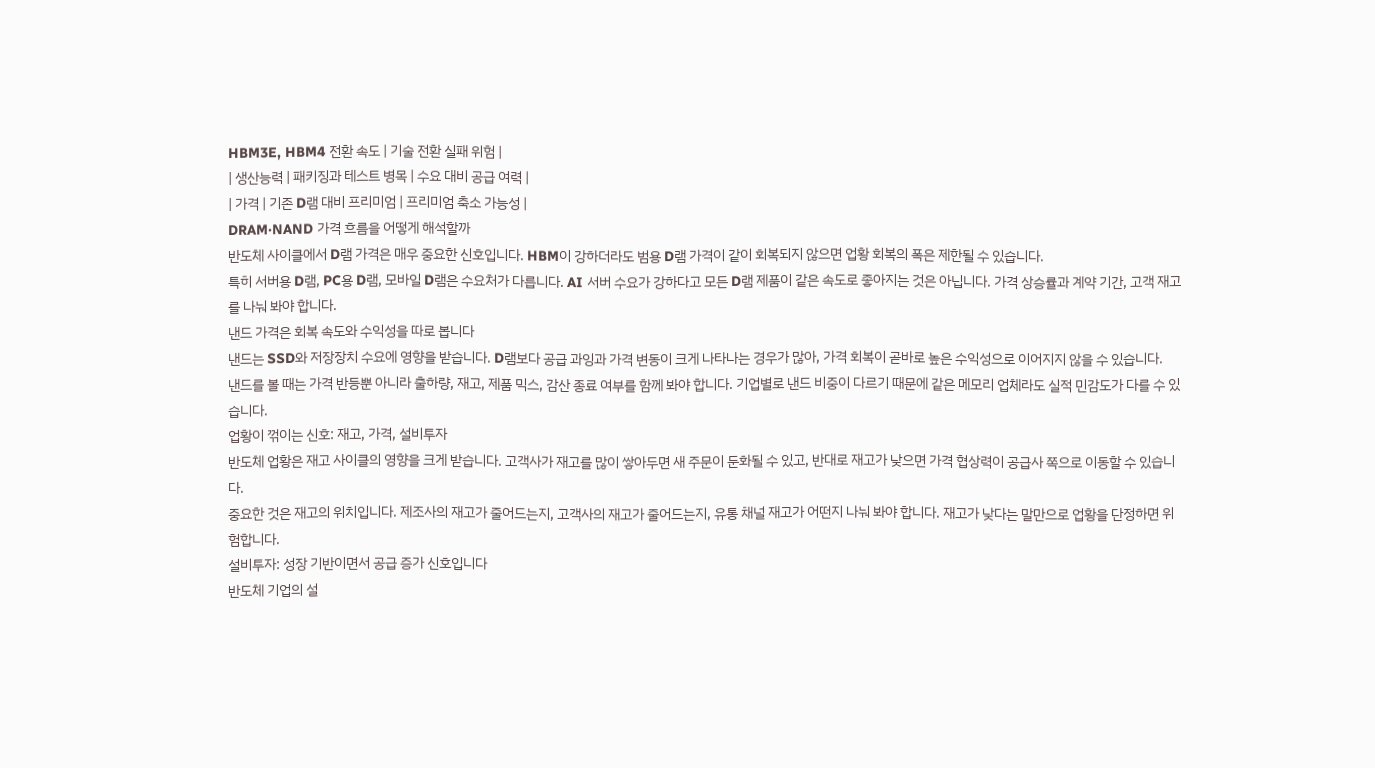HBM3E, HBM4 전환 속도 | 기술 전환 실패 위험 |
| 생산능력 | 패키징과 테스트 병목 | 수요 대비 공급 여력 |
| 가격 | 기존 D램 대비 프리미엄 | 프리미엄 축소 가능성 |
DRAM·NAND 가격 흐름을 어떻게 해석할까
반도체 사이클에서 D램 가격은 매우 중요한 신호입니다. HBM이 강하더라도 범용 D램 가격이 같이 회복되지 않으면 업황 회복의 폭은 제한될 수 있습니다.
특히 서버용 D램, PC용 D램, 모바일 D램은 수요처가 다릅니다. AI 서버 수요가 강하다고 모든 D램 제품이 같은 속도로 좋아지는 것은 아닙니다. 가격 상승률과 계약 기간, 고객 재고를 나눠 봐야 합니다.
낸드 가격은 회복 속도와 수익성을 따로 봅니다
낸드는 SSD와 저장장치 수요에 영향을 받습니다. D램보다 공급 과잉과 가격 변동이 크게 나타나는 경우가 많아, 가격 회복이 곧바로 높은 수익성으로 이어지지 않을 수 있습니다.
낸드를 볼 때는 가격 반등뿐 아니라 출하량, 재고, 제품 믹스, 감산 종료 여부를 함께 봐야 합니다. 기업별로 낸드 비중이 다르기 때문에 같은 메모리 업체라도 실적 민감도가 다를 수 있습니다.
업황이 꺾이는 신호: 재고, 가격, 설비투자
반도체 업황은 재고 사이클의 영향을 크게 받습니다. 고객사가 재고를 많이 쌓아두면 새 주문이 둔화될 수 있고, 반대로 재고가 낮으면 가격 협상력이 공급사 쪽으로 이동할 수 있습니다.
중요한 것은 재고의 위치입니다. 제조사의 재고가 줄어드는지, 고객사의 재고가 줄어드는지, 유통 채널 재고가 어떤지 나눠 봐야 합니다. 재고가 낮다는 말만으로 업황을 단정하면 위험합니다.
설비투자: 성장 기반이면서 공급 증가 신호입니다
반도체 기업의 설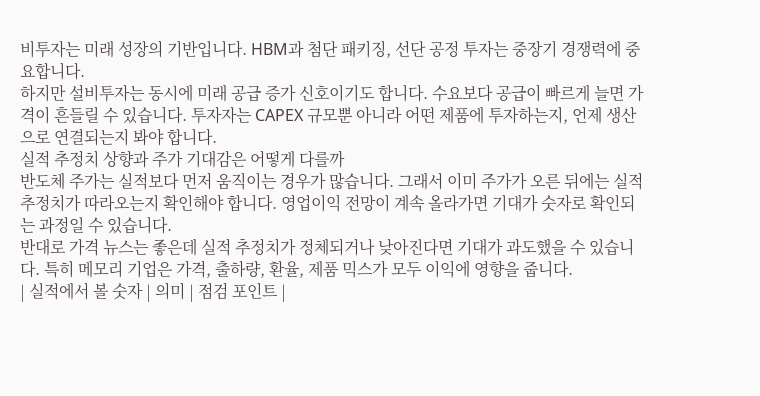비투자는 미래 성장의 기반입니다. HBM과 첨단 패키징, 선단 공정 투자는 중장기 경쟁력에 중요합니다.
하지만 설비투자는 동시에 미래 공급 증가 신호이기도 합니다. 수요보다 공급이 빠르게 늘면 가격이 흔들릴 수 있습니다. 투자자는 CAPEX 규모뿐 아니라 어떤 제품에 투자하는지, 언제 생산으로 연결되는지 봐야 합니다.
실적 추정치 상향과 주가 기대감은 어떻게 다를까
반도체 주가는 실적보다 먼저 움직이는 경우가 많습니다. 그래서 이미 주가가 오른 뒤에는 실적 추정치가 따라오는지 확인해야 합니다. 영업이익 전망이 계속 올라가면 기대가 숫자로 확인되는 과정일 수 있습니다.
반대로 가격 뉴스는 좋은데 실적 추정치가 정체되거나 낮아진다면 기대가 과도했을 수 있습니다. 특히 메모리 기업은 가격, 출하량, 환율, 제품 믹스가 모두 이익에 영향을 줍니다.
| 실적에서 볼 숫자 | 의미 | 점검 포인트 |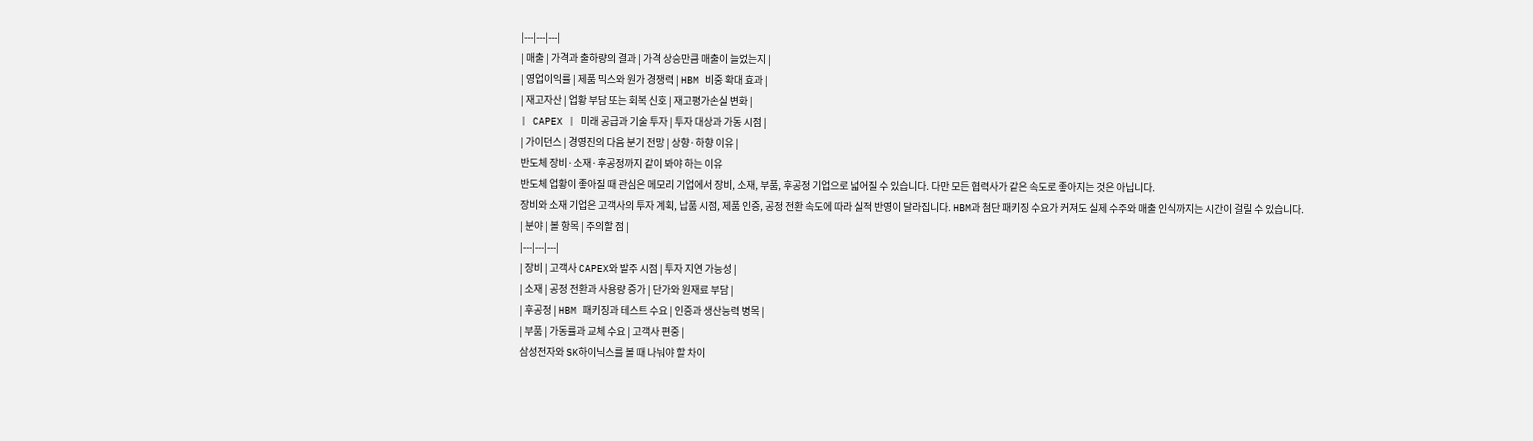|---|---|---|
| 매출 | 가격과 출하량의 결과 | 가격 상승만큼 매출이 늘었는지 |
| 영업이익률 | 제품 믹스와 원가 경쟁력 | HBM 비중 확대 효과 |
| 재고자산 | 업황 부담 또는 회복 신호 | 재고평가손실 변화 |
| CAPEX | 미래 공급과 기술 투자 | 투자 대상과 가동 시점 |
| 가이던스 | 경영진의 다음 분기 전망 | 상향·하향 이유 |
반도체 장비·소재·후공정까지 같이 봐야 하는 이유
반도체 업황이 좋아질 때 관심은 메모리 기업에서 장비, 소재, 부품, 후공정 기업으로 넓어질 수 있습니다. 다만 모든 협력사가 같은 속도로 좋아지는 것은 아닙니다.
장비와 소재 기업은 고객사의 투자 계획, 납품 시점, 제품 인증, 공정 전환 속도에 따라 실적 반영이 달라집니다. HBM과 첨단 패키징 수요가 커져도 실제 수주와 매출 인식까지는 시간이 걸릴 수 있습니다.
| 분야 | 볼 항목 | 주의할 점 |
|---|---|---|
| 장비 | 고객사 CAPEX와 발주 시점 | 투자 지연 가능성 |
| 소재 | 공정 전환과 사용량 증가 | 단가와 원재료 부담 |
| 후공정 | HBM 패키징과 테스트 수요 | 인증과 생산능력 병목 |
| 부품 | 가동률과 교체 수요 | 고객사 편중 |
삼성전자와 SK하이닉스를 볼 때 나눠야 할 차이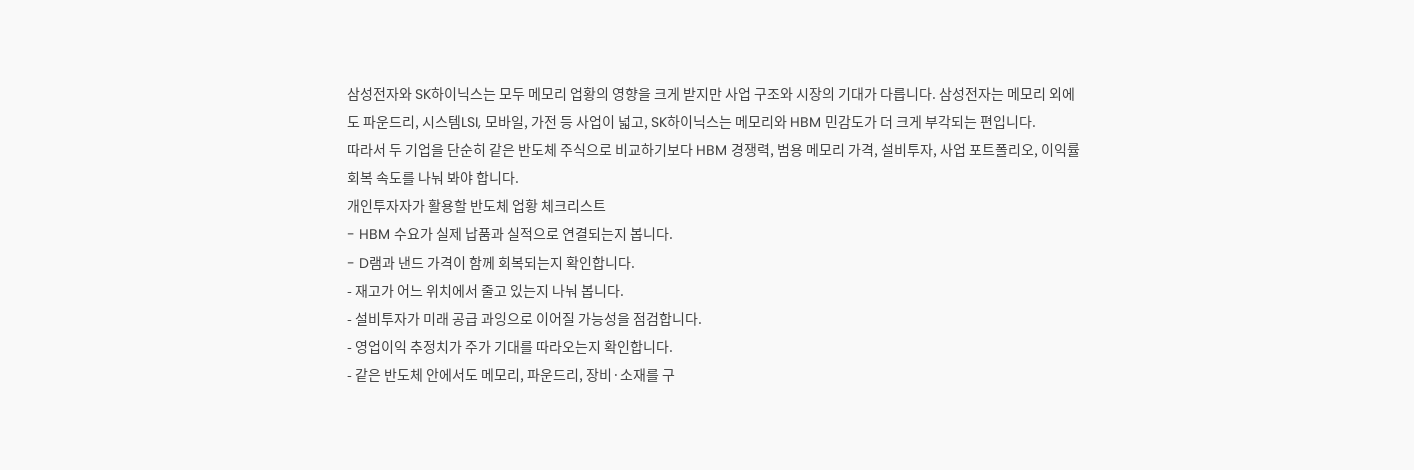삼성전자와 SK하이닉스는 모두 메모리 업황의 영향을 크게 받지만 사업 구조와 시장의 기대가 다릅니다. 삼성전자는 메모리 외에도 파운드리, 시스템LSI, 모바일, 가전 등 사업이 넓고, SK하이닉스는 메모리와 HBM 민감도가 더 크게 부각되는 편입니다.
따라서 두 기업을 단순히 같은 반도체 주식으로 비교하기보다 HBM 경쟁력, 범용 메모리 가격, 설비투자, 사업 포트폴리오, 이익률 회복 속도를 나눠 봐야 합니다.
개인투자자가 활용할 반도체 업황 체크리스트
- HBM 수요가 실제 납품과 실적으로 연결되는지 봅니다.
- D램과 낸드 가격이 함께 회복되는지 확인합니다.
- 재고가 어느 위치에서 줄고 있는지 나눠 봅니다.
- 설비투자가 미래 공급 과잉으로 이어질 가능성을 점검합니다.
- 영업이익 추정치가 주가 기대를 따라오는지 확인합니다.
- 같은 반도체 안에서도 메모리, 파운드리, 장비·소재를 구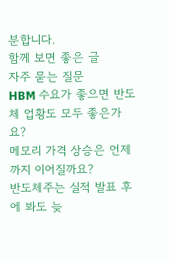분합니다.
함께 보면 좋은 글
자주 묻는 질문
HBM 수요가 좋으면 반도체 업황도 모두 좋은가요?
메모리 가격 상승은 언제까지 이어질까요?
반도체주는 실적 발표 후에 봐도 늦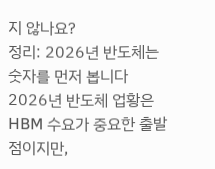지 않나요?
정리: 2026년 반도체는 숫자를 먼저 봅니다
2026년 반도체 업황은 HBM 수요가 중요한 출발점이지만,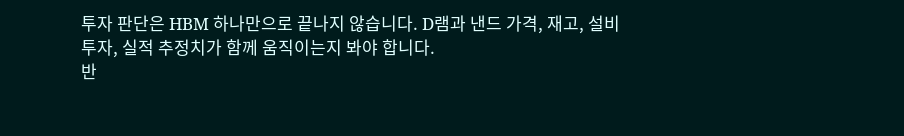투자 판단은 HBM 하나만으로 끝나지 않습니다. D램과 낸드 가격, 재고, 설비투자, 실적 추정치가 함께 움직이는지 봐야 합니다.
반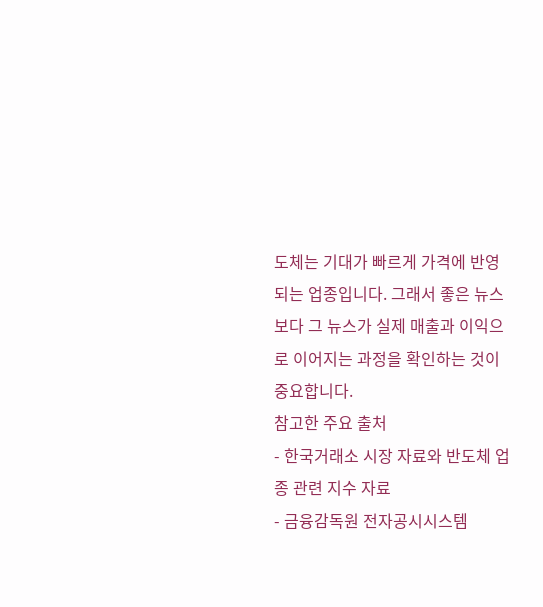도체는 기대가 빠르게 가격에 반영되는 업종입니다. 그래서 좋은 뉴스보다 그 뉴스가 실제 매출과 이익으로 이어지는 과정을 확인하는 것이 중요합니다.
참고한 주요 출처
- 한국거래소 시장 자료와 반도체 업종 관련 지수 자료
- 금융감독원 전자공시시스템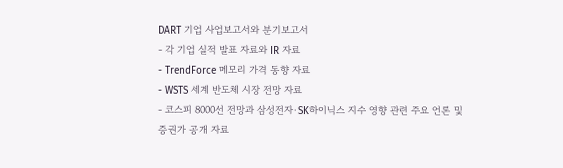DART 기업 사업보고서와 분기보고서
- 각 기업 실적 발표 자료와 IR 자료
- TrendForce 메모리 가격 동향 자료
- WSTS 세계 반도체 시장 전망 자료
- 코스피 8000선 전망과 삼성전자·SK하이닉스 지수 영향 관련 주요 언론 및 증권가 공개 자료